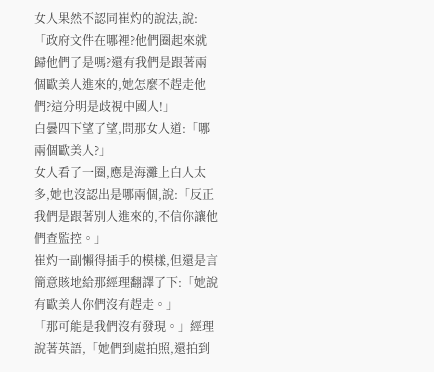女人果然不認同崔灼的說法,說:「政府文件在哪裡?他們圈起來就歸他們了是嗎?還有我們是跟著兩個歐美人進來的,她怎麼不趕走他們?這分明是歧視中國人!」
白曇四下望了望,問那女人道:「哪兩個歐美人?」
女人看了一圈,應是海灘上白人太多,她也沒認出是哪兩個,說:「反正我們是跟著別人進來的,不信你讓他們查監控。」
崔灼一副懶得插手的模樣,但還是言簡意賅地給那經理翻譯了下:「她說有歐美人你們沒有趕走。」
「那可能是我們沒有發現。」經理說著英語,「她們到處拍照,還拍到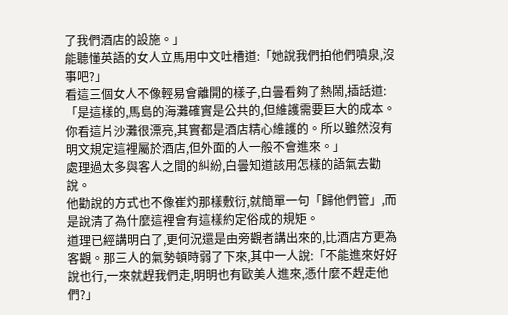了我們酒店的設施。」
能聽懂英語的女人立馬用中文吐槽道:「她說我們拍他們噴泉,沒事吧?」
看這三個女人不像輕易會離開的樣子,白曇看夠了熱鬧,插話道:「是這樣的,馬島的海灘確實是公共的,但維護需要巨大的成本。你看這片沙灘很漂亮,其實都是酒店精心維護的。所以雖然沒有明文規定這裡屬於酒店,但外面的人一般不會進來。」
處理過太多與客人之間的糾紛,白曇知道該用怎樣的語氣去勸說。
他勸說的方式也不像崔灼那樣敷衍,就簡單一句「歸他們管」,而是說清了為什麼這裡會有這樣約定俗成的規矩。
道理已經講明白了,更何況還是由旁觀者講出來的,比酒店方更為客觀。那三人的氣勢頓時弱了下來,其中一人說:「不能進來好好說也行,一來就趕我們走,明明也有歐美人進來,憑什麼不趕走他們?」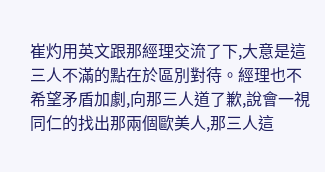崔灼用英文跟那經理交流了下,大意是這三人不滿的點在於區別對待。經理也不希望矛盾加劇,向那三人道了歉,說會一視同仁的找出那兩個歐美人,那三人這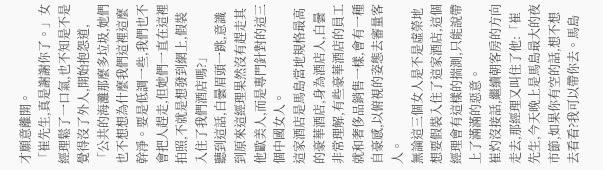才願意離開。
「崔先生,真是謝謝你了。」女經理鬆了一口氣,也不知是不是覺得沒了外人,開始抱怨道,「公共的海灘那麼多垃圾,她們也不想想為什麼我們這裡這麼幹淨。要是低調一些,我們也不會把人趕走,但她們一直在這裡拍照,不就是想發到網上,假裝入住了我們酒店嗎?」
聽到這話,白曇眉頭一跳,意識到原來這經理果然沒有趕走其他歐美人,而是專門針對的這三個中國女人。
這家酒店是馬島當地規格最高的豪華酒店,身為酒店人,白曇非常理解,有些豪華酒店的員工就和奢侈品銷售一樣,會有一種自豪感,以俯視的姿態去審量客人。
無論這三個女人是不是虛榮地想要假裝入住了這家酒店,這個經理會有這樣的揣測,只能說帶上了滿滿的惡意。
崔灼沒接話,繼續朝客房的方向走去,那經理又叫住了他:「崔先生,今天晚上是馬島最大的夜市節,如果你有空的話,想不想去看看?我可以帶你去。馬島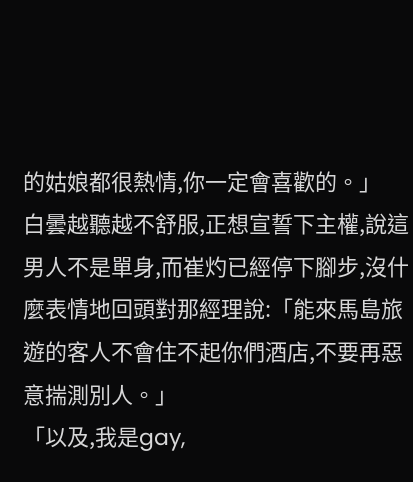的姑娘都很熱情,你一定會喜歡的。」
白曇越聽越不舒服,正想宣誓下主權,說這男人不是單身,而崔灼已經停下腳步,沒什麼表情地回頭對那經理說:「能來馬島旅遊的客人不會住不起你們酒店,不要再惡意揣測別人。」
「以及,我是gay,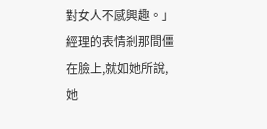對女人不感興趣。」
經理的表情剎那間僵在臉上,就如她所說,她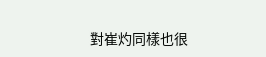對崔灼同樣也很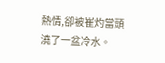熱情,卻被崔灼當頭澆了一盆冷水。